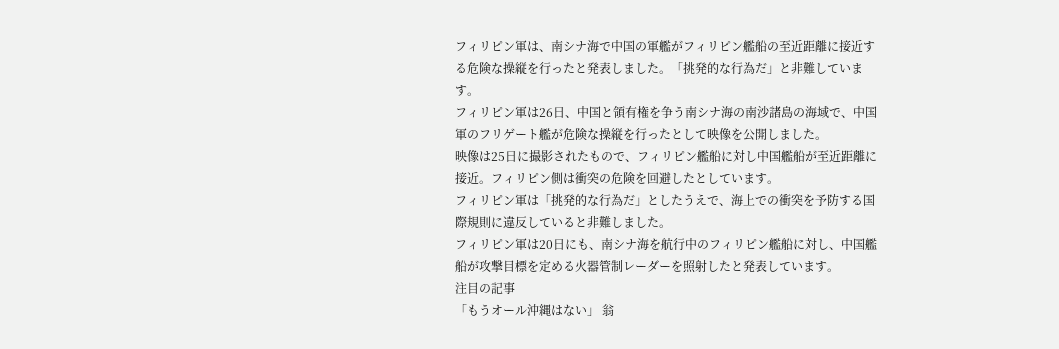フィリピン軍は、南シナ海で中国の軍艦がフィリピン艦船の至近距離に接近する危険な操縦を行ったと発表しました。「挑発的な行為だ」と非難しています。
フィリピン軍は26日、中国と領有権を争う南シナ海の南沙諸島の海域で、中国軍のフリゲート艦が危険な操縦を行ったとして映像を公開しました。
映像は25日に撮影されたもので、フィリピン艦船に対し中国艦船が至近距離に接近。フィリピン側は衝突の危険を回避したとしています。
フィリピン軍は「挑発的な行為だ」としたうえで、海上での衝突を予防する国際規則に違反していると非難しました。
フィリピン軍は20日にも、南シナ海を航行中のフィリピン艦船に対し、中国艦船が攻撃目標を定める火器管制レーダーを照射したと発表しています。
注目の記事
「もうオール沖縄はない」 翁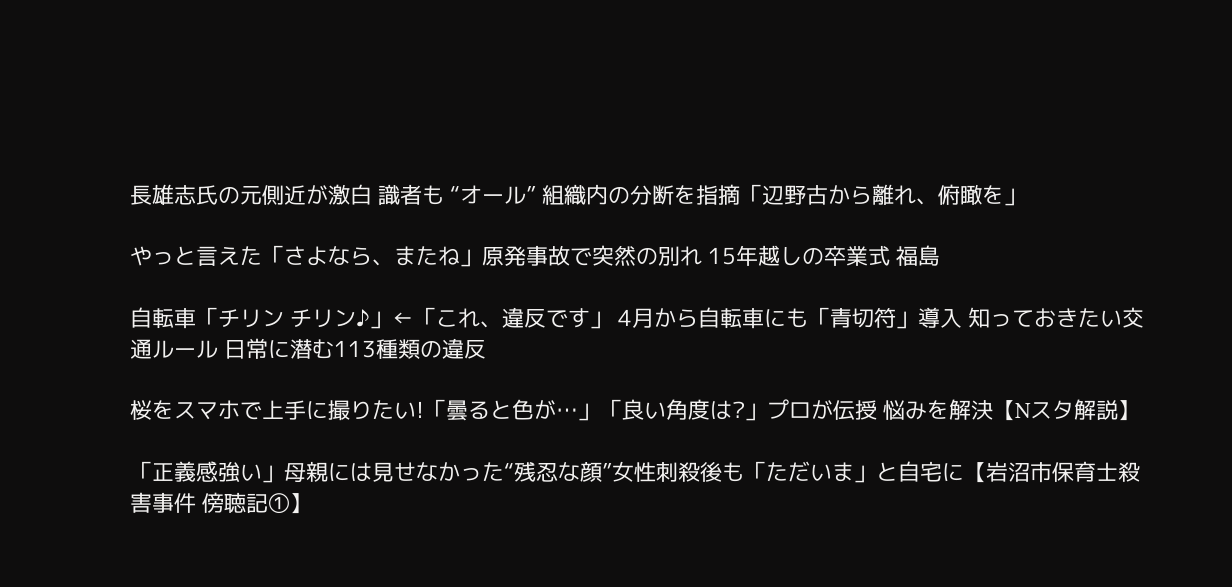長雄志氏の元側近が激白 識者も “オール” 組織内の分断を指摘「辺野古から離れ、俯瞰を」

やっと言えた「さよなら、またね」原発事故で突然の別れ 15年越しの卒業式 福島

自転車「チリン チリン♪」←「これ、違反です」 4月から自転車にも「青切符」導入 知っておきたい交通ルール 日常に潜む113種類の違反

桜をスマホで上手に撮りたい!「曇ると色が…」「良い角度は?」プロが伝授 悩みを解決【Nスタ解説】

「正義感強い」母親には見せなかった“残忍な顔”女性刺殺後も「ただいま」と自宅に【岩沼市保育士殺害事件 傍聴記①】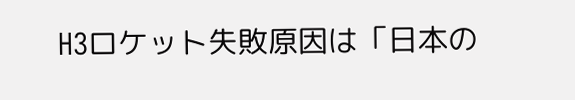H3ロケット失敗原因は「日本の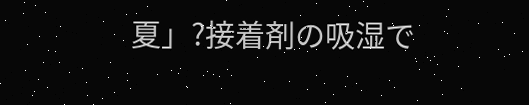夏」?接着剤の吸湿で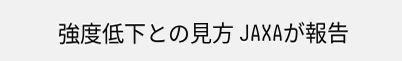強度低下との見方 JAXAが報告